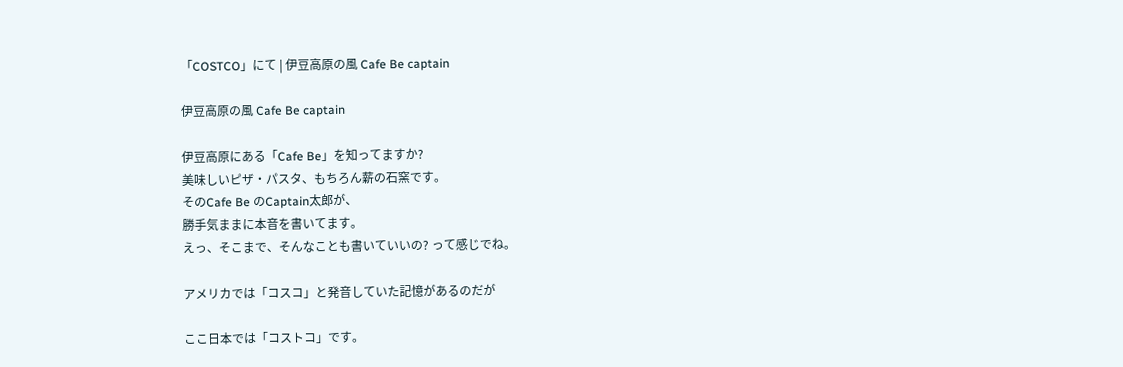「COSTCO」にて | 伊豆高原の風 Cafe Be captain

伊豆高原の風 Cafe Be captain

伊豆高原にある「Cafe Be」を知ってますか?
美味しいピザ・パスタ、もちろん薪の石窯です。
そのCafe Be のCaptain太郎が、
勝手気ままに本音を書いてます。
えっ、そこまで、そんなことも書いていいの? って感じでね。

アメリカでは「コスコ」と発音していた記憶があるのだが

ここ日本では「コストコ」です。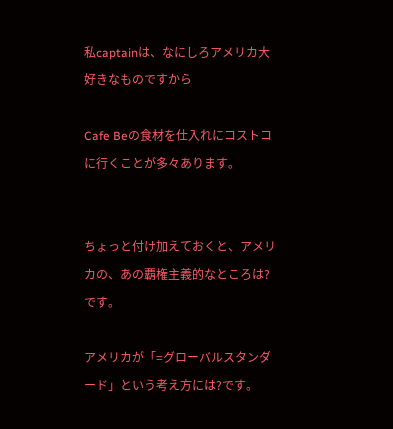私captainは、なにしろアメリカ大好きなものですから

Cafe Beの食材を仕入れにコストコに行くことが多々あります。


ちょっと付け加えておくと、アメリカの、あの覇権主義的なところは?です。

アメリカが「=グローバルスタンダード」という考え方には?です。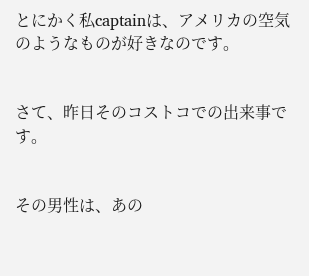とにかく私captainは、アメリカの空気のようなものが好きなのです。


さて、昨日そのコストコでの出来事です。


その男性は、あの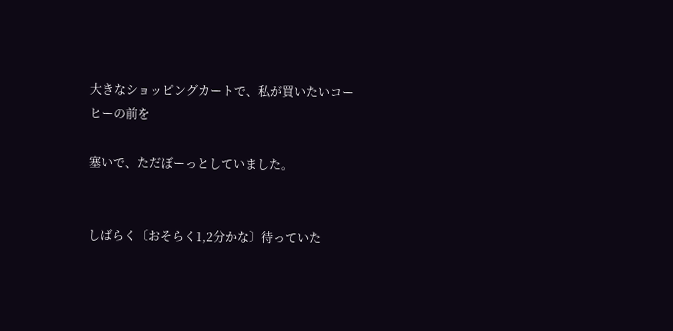大きなショッピングカートで、私が買いたいコーヒーの前を

塞いで、ただぼーっとしていました。


しばらく〔おそらく1,2分かな〕待っていた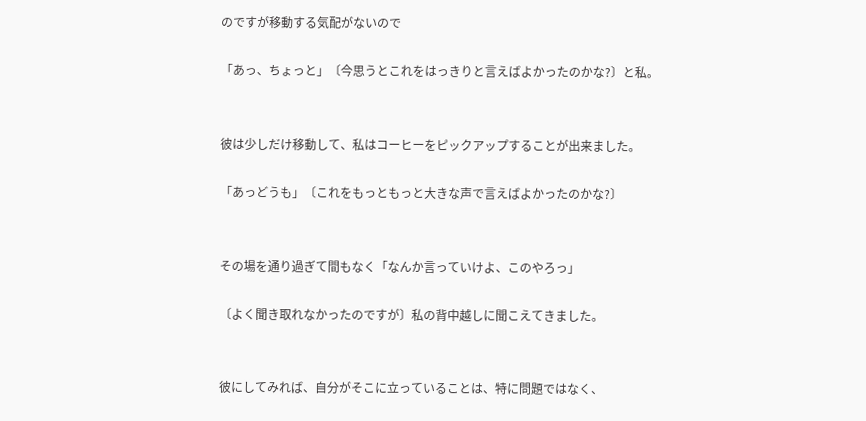のですが移動する気配がないので

「あっ、ちょっと」〔今思うとこれをはっきりと言えばよかったのかな?〕と私。


彼は少しだけ移動して、私はコーヒーをピックアップすることが出来ました。

「あっどうも」〔これをもっともっと大きな声で言えばよかったのかな?〕


その場を通り過ぎて間もなく「なんか言っていけよ、このやろっ」

〔よく聞き取れなかったのですが〕私の背中越しに聞こえてきました。


彼にしてみれば、自分がそこに立っていることは、特に問題ではなく、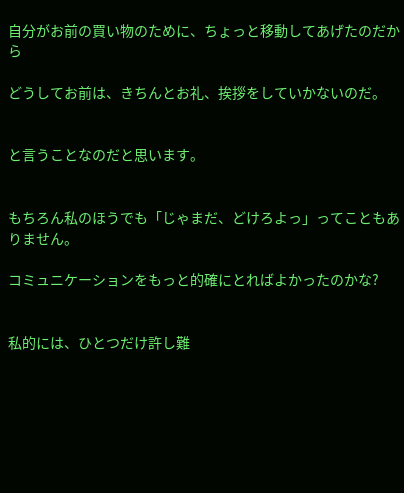自分がお前の買い物のために、ちょっと移動してあげたのだから

どうしてお前は、きちんとお礼、挨拶をしていかないのだ。


と言うことなのだと思います。


もちろん私のほうでも「じゃまだ、どけろよっ」ってこともありません。

コミュニケーションをもっと的確にとればよかったのかな?


私的には、ひとつだけ許し難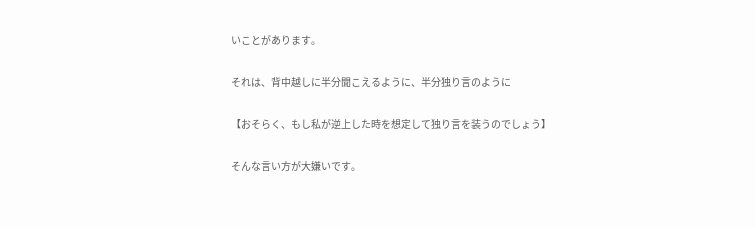いことがあります。

それは、背中越しに半分聞こえるように、半分独り言のように

【おそらく、もし私が逆上した時を想定して独り言を装うのでしょう】

そんな言い方が大嫌いです。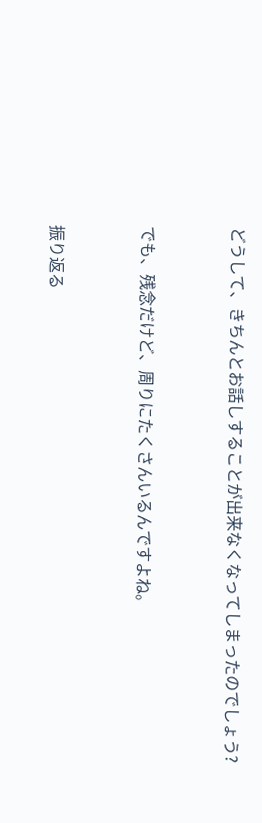どうして、きちんとお話しすることが出来なくなってしまったのでしょう?


でも、残念だけど、周りにたくさんいるんですよね。


振り返る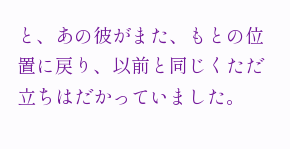と、あの彼がまた、もとの位置に戻り、以前と同じくただ立ちはだかっていました。